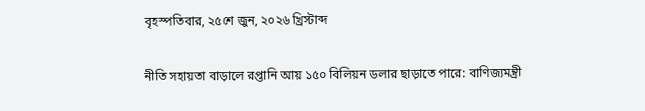বৃহস্পতিবার, ২৫শে জুন, ২০২৬ খ্রিস্টাব্দ

নীতি সহায়তা বাড়ালে রপ্তানি আয় ১৫০ বিলিয়ন ডলার ছাড়াতে পারে: বাণিজ্যমন্ত্রী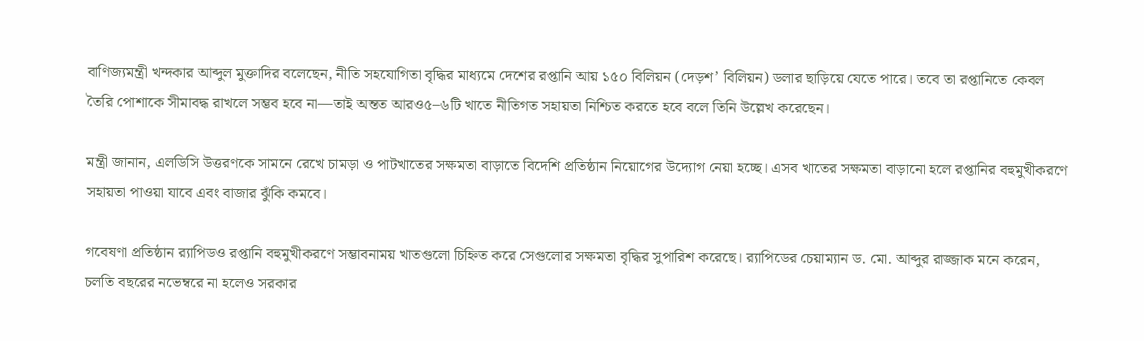বাণিজ্যমন্ত্রী খন্দকার আব্দুল মুক্তাদির বলেছেন, নীতি সহযোগিতা বৃদ্ধির মাধ্যমে দেশের রপ্তানি আয় ১৫০ বিলিয়ন (দেড়শ’ বিলিয়ন) ডলার ছাড়িয়ে যেতে পারে। তবে তা রপ্তানিতে কেবল তৈরি পোশাকে সীমাবদ্ধ রাখলে সম্ভব হবে না—তাই অন্তত আরও৫–৬টি খাতে নীতিগত সহায়তা নিশ্চিত করতে হবে বলে তিনি উল্লেখ করেছেন।

মন্ত্রী জানান, এলডিসি উত্তরণকে সামনে রেখে চামড়া ও পাটখাতের সক্ষমতা বাড়াতে বিদেশি প্রতিষ্ঠান নিয়োগের উদ্যোগ নেয়া হচ্ছে। এসব খাতের সক্ষমতা বাড়ানো হলে রপ্তানির বহুমুখীকরণে সহায়তা পাওয়া যাবে এবং বাজার ঝুঁকি কমবে।

গবেষণা প্রতিষ্ঠান র‌্যাপিডও রপ্তানি বহুমুখীকরণে সম্ভাবনাময় খাতগুলো চিহ্নিত করে সেগুলোর সক্ষমতা বৃদ্ধির সুপারিশ করেছে। র‌্যাপিডের চেয়াম্যান ড. মো. আব্দুর রাজ্জাক মনে করেন, চলতি বছরের নভেম্বরে না হলেও সরকার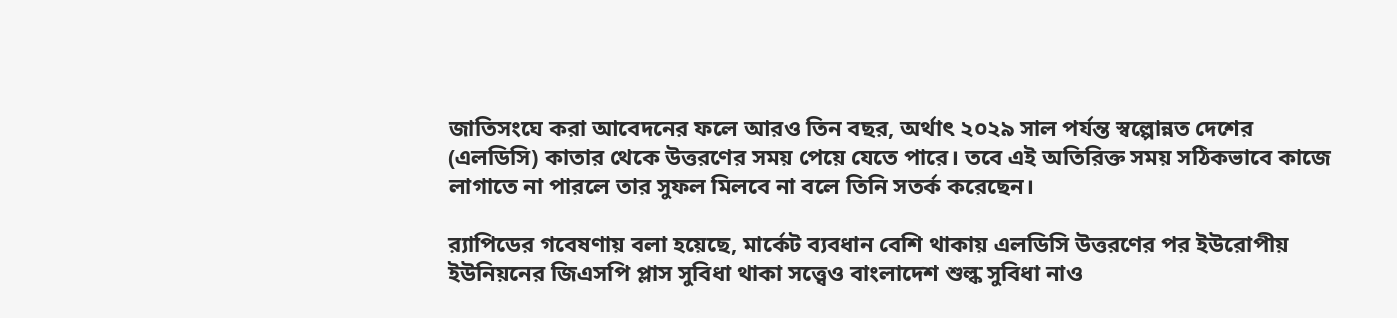জাতিসংঘে করা আবেদনের ফলে আরও তিন বছর, অর্থাৎ ২০২৯ সাল পর্যন্ত স্বল্পোন্নত দেশের (এলডিসি) কাতার থেকে উত্তরণের সময় পেয়ে যেতে পারে। তবে এই অতিরিক্ত সময় সঠিকভাবে কাজে লাগাতে না পারলে তার সুফল মিলবে না বলে তিনি সতর্ক করেছেন।

র‌্যাপিডের গবেষণায় বলা হয়েছে, মার্কেট ব্যবধান বেশি থাকায় এলডিসি উত্তরণের পর ইউরোপীয় ইউনিয়নের জিএসপি প্লাস সুবিধা থাকা সত্ত্বেও বাংলাদেশ শুল্ক সুবিধা নাও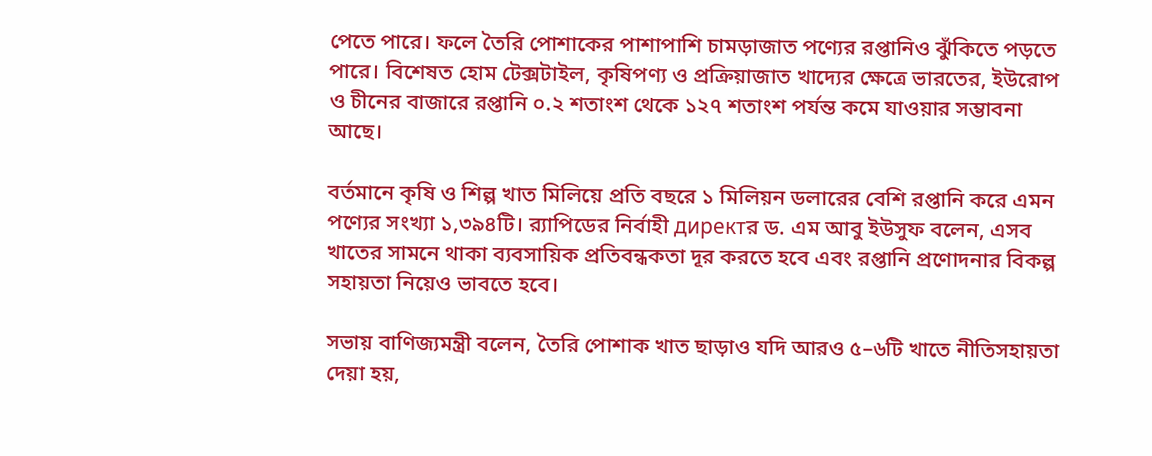পেতে পারে। ফলে তৈরি পোশাকের পাশাপাশি চামড়াজাত পণ্যের রপ্তানিও ঝুঁকিতে পড়তে পারে। বিশেষত হোম টেক্সটাইল, কৃষিপণ্য ও প্রক্রিয়াজাত খাদ্যের ক্ষেত্রে ভারতের, ইউরোপ ও চীনের বাজারে রপ্তানি ০.২ শতাংশ থেকে ১২৭ শতাংশ পর্যন্ত কমে যাওয়ার সম্ভাবনা আছে।

বর্তমানে কৃষি ও শিল্প খাত মিলিয়ে প্রতি বছরে ১ মিলিয়ন ডলারের বেশি রপ্তানি করে এমন পণ্যের সংখ্যা ১,৩৯৪টি। র‌্যাপিডের নির্বাহী директর ড. এম আবু ইউসুফ বলেন, এসব খাতের সামনে থাকা ব্যবসায়িক প্রতিবন্ধকতা দূর করতে হবে এবং রপ্তানি প্রণোদনার বিকল্প সহায়তা নিয়েও ভাবতে হবে।

সভায় বাণিজ্যমন্ত্রী বলেন, তৈরি পোশাক খাত ছাড়াও যদি আরও ৫–৬টি খাতে নীতিসহায়তা দেয়া হয়,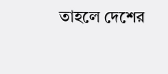তাহলে দেশের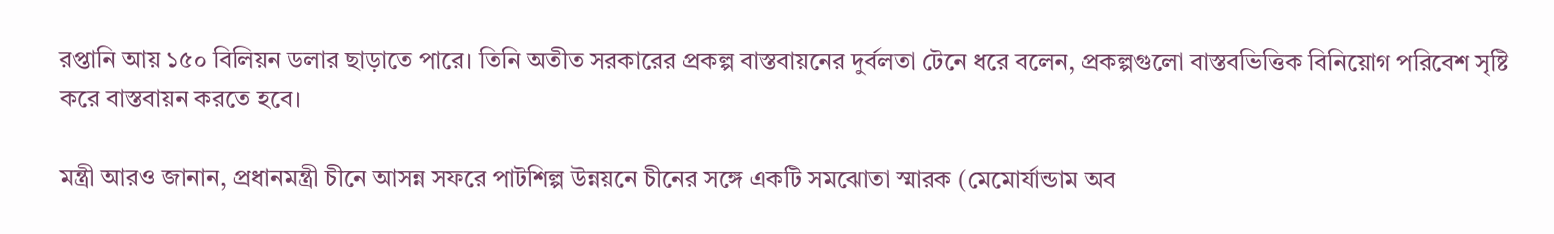রপ্তানি আয় ১৫০ বিলিয়ন ডলার ছাড়াতে পারে। তিনি অতীত সরকারের প্রকল্প বাস্তবায়নের দুর্বলতা টেনে ধরে বলেন, প্রকল্পগুলো বাস্তবভিত্তিক বিনিয়োগ পরিবেশ সৃষ্টি করে বাস্তবায়ন করতে হবে।

মন্ত্রী আরও জানান, প্রধানমন্ত্রী চীনে আসন্ন সফরে পাটশিল্প উন্নয়নে চীনের সঙ্গে একটি সমঝোতা স্মারক (মেমোর্যান্ডাম অব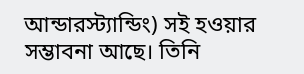আন্ডারস্ট্যান্ডিং) সই হওয়ার সম্ভাবনা আছে। তিনি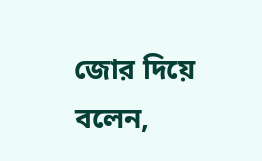জোর দিয়ে বলেন,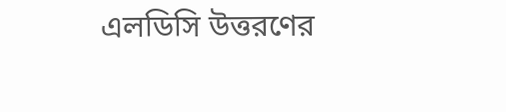এলডিসি উত্তরণের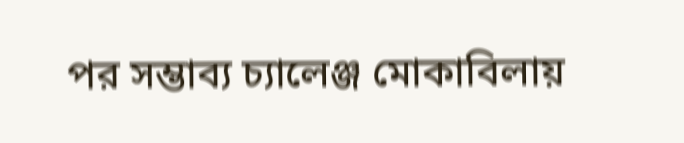পর সম্ভাব্য চ্যালেঞ্জ মোকাবিলায়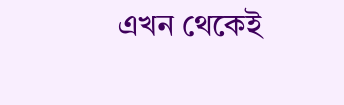এখন থেকেই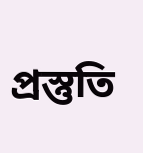প্রস্তুতি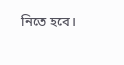নিতে হবে।